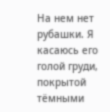На нем нет рубашки. Я касаюсь его голой груди, покрытой тёмными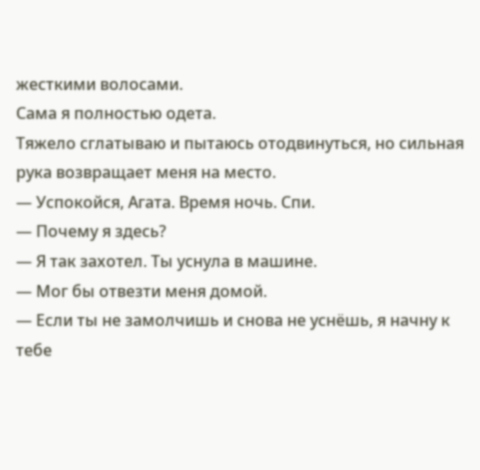жесткими волосами.
Сама я полностью одета.
Тяжело сглатываю и пытаюсь отодвинуться, но сильная рука возвращает меня на место.
— Успокойся, Агата. Время ночь. Спи.
— Почему я здесь?
— Я так захотел. Ты уснула в машине.
— Мог бы отвезти меня домой.
— Если ты не замолчишь и снова не уснёшь, я начну к тебе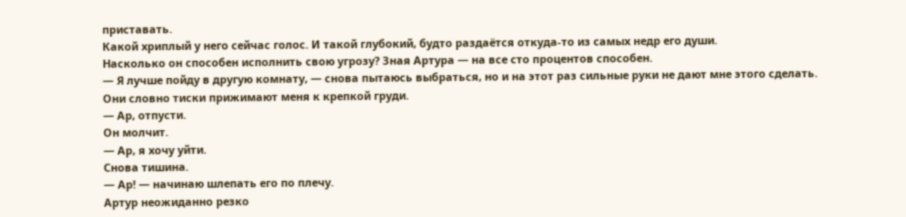приставать.
Какой хриплый у него сейчас голос. И такой глубокий, будто раздаётся откуда-то из самых недр его души.
Насколько он способен исполнить свою угрозу? Зная Артура — на все сто процентов способен.
— Я лучше пойду в другую комнату, — снова пытаюсь выбраться, но и на этот раз сильные руки не дают мне этого сделать.
Они словно тиски прижимают меня к крепкой груди.
— Ар, отпусти.
Он молчит.
— Ар, я хочу уйти.
Снова тишина.
— Ар! — начинаю шлепать его по плечу.
Артур неожиданно резко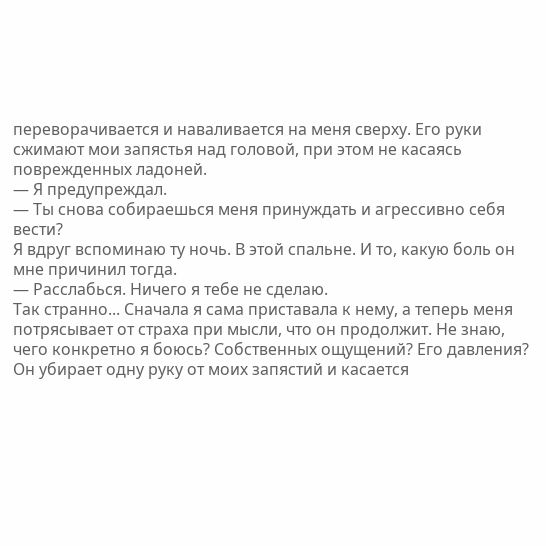переворачивается и наваливается на меня сверху. Его руки сжимают мои запястья над головой, при этом не касаясь поврежденных ладоней.
— Я предупреждал.
— Ты снова собираешься меня принуждать и агрессивно себя вести?
Я вдруг вспоминаю ту ночь. В этой спальне. И то, какую боль он мне причинил тогда.
— Расслабься. Ничего я тебе не сделаю.
Так странно... Сначала я сама приставала к нему, а теперь меня потрясывает от страха при мысли, что он продолжит. Не знаю, чего конкретно я боюсь? Собственных ощущений? Его давления?
Он убирает одну руку от моих запястий и касается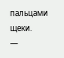пальцами щеки.
—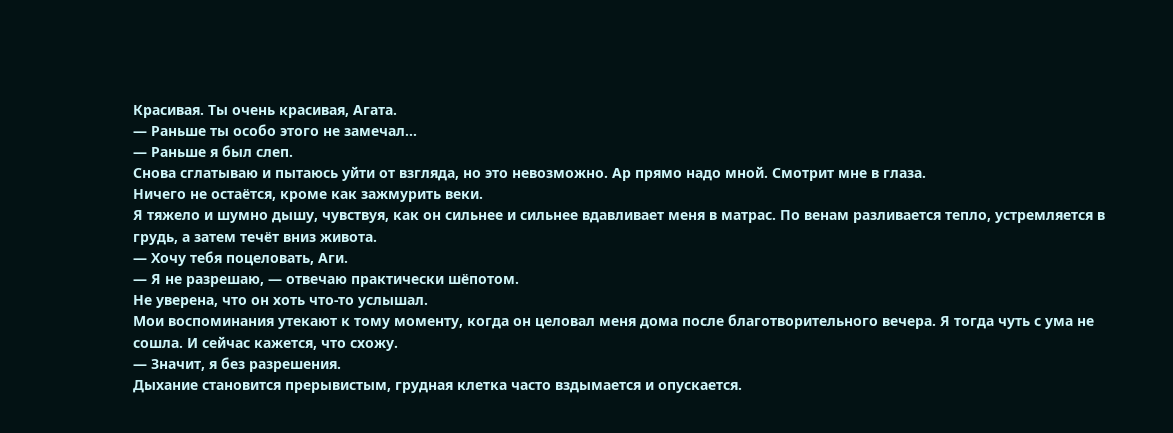Красивая. Ты очень красивая, Агата.
— Раньше ты особо этого не замечал...
— Раньше я был слеп.
Снова сглатываю и пытаюсь уйти от взгляда, но это невозможно. Ар прямо надо мной. Смотрит мне в глаза.
Ничего не остаётся, кроме как зажмурить веки.
Я тяжело и шумно дышу, чувствуя, как он сильнее и сильнее вдавливает меня в матрас. По венам разливается тепло, устремляется в грудь, а затем течёт вниз живота.
— Хочу тебя поцеловать, Аги.
— Я не разрешаю, — отвечаю практически шёпотом.
Не уверена, что он хоть что-то услышал.
Мои воспоминания утекают к тому моменту, когда он целовал меня дома после благотворительного вечера. Я тогда чуть с ума не сошла. И сейчас кажется, что схожу.
— Значит, я без разрешения.
Дыхание становится прерывистым, грудная клетка часто вздымается и опускается.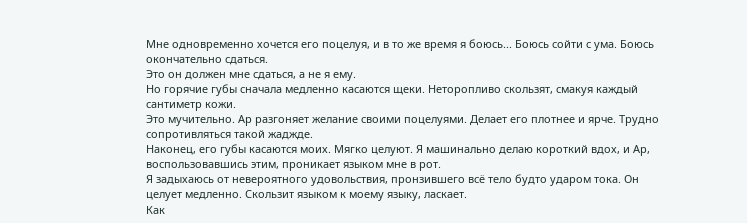Мне одновременно хочется его поцелуя, и в то же время я боюсь... Боюсь сойти с ума. Боюсь окончательно сдаться.
Это он должен мне сдаться, а не я ему.
Но горячие губы сначала медленно касаются щеки. Неторопливо скользят, смакуя каждый сантиметр кожи.
Это мучительно. Ар разгоняет желание своими поцелуями. Делает его плотнее и ярче. Трудно сопротивляться такой жаджде.
Наконец, его губы касаются моих. Мягко целуют. Я машинально делаю короткий вдох, и Ар, воспользовавшись этим, проникает языком мне в рот.
Я задыхаюсь от невероятного удовольствия, пронзившего всё тело будто ударом тока. Он целует медленно. Скользит языком к моему языку, ласкает.
Как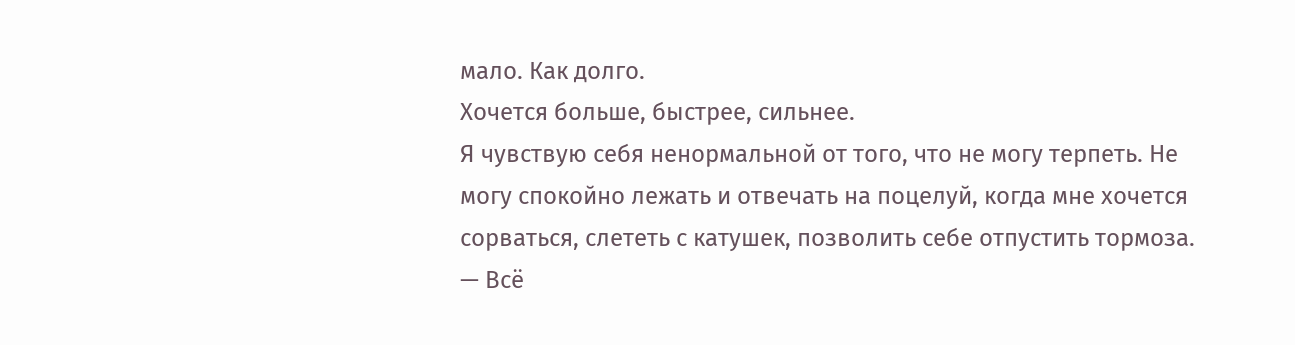мало. Как долго.
Хочется больше, быстрее, сильнее.
Я чувствую себя ненормальной от того, что не могу терпеть. Не могу спокойно лежать и отвечать на поцелуй, когда мне хочется сорваться, слететь с катушек, позволить себе отпустить тормоза.
— Всё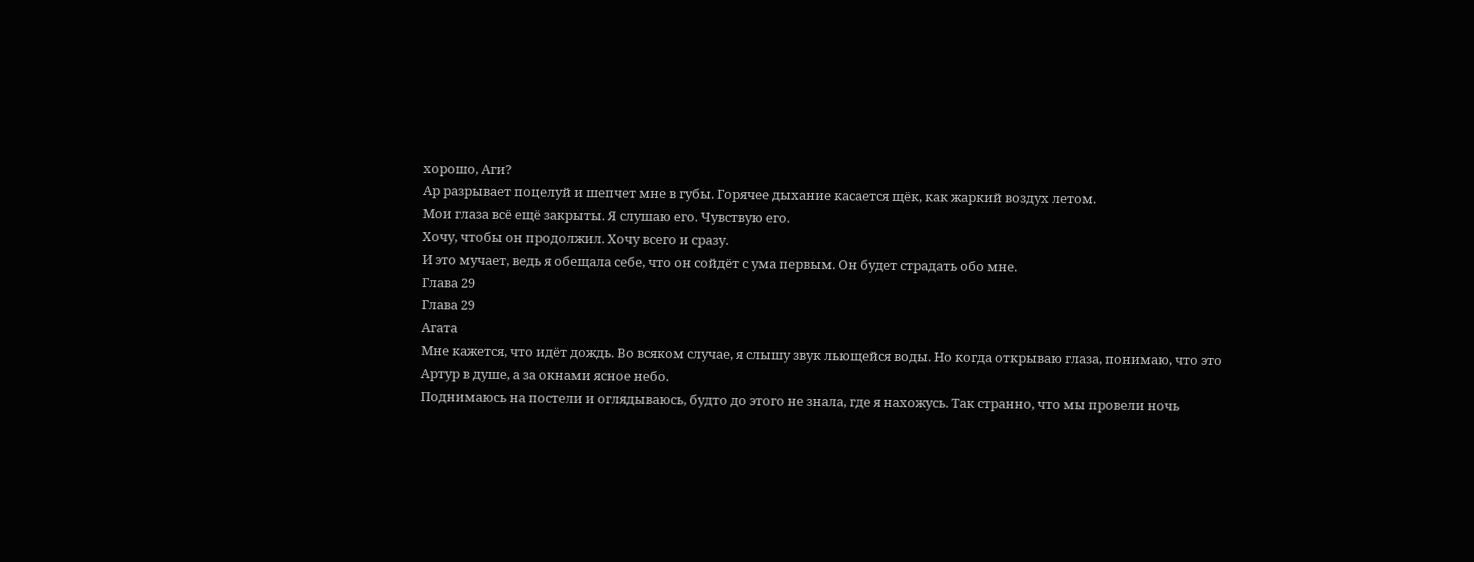хорошо, Аги?
Ар разрывает поцелуй и шепчет мне в губы. Горячее дыхание касается щёк, как жаркий воздух летом.
Мои глаза всё ещё закрыты. Я слушаю его. Чувствую его.
Хочу, чтобы он продолжил. Хочу всего и сразу.
И это мучает, ведь я обещала себе, что он сойдёт с ума первым. Он будет страдать обо мне.
Глава 29
Глава 29
Агата
Мне кажется, что идёт дождь. Во всяком случае, я слышу звук льющейся воды. Но когда открываю глаза, понимаю, что это Артур в душе, а за окнами ясное небо.
Поднимаюсь на постели и оглядываюсь, будто до этого не знала, где я нахожусь. Так странно, что мы провели ночь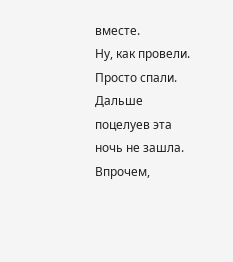вместе.
Ну, как провели. Просто спали. Дальше поцелуев эта ночь не зашла.
Впрочем,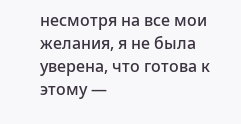несмотря на все мои желания, я не была уверена, что готова к этому —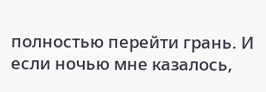полностью перейти грань. И если ночью мне казалось,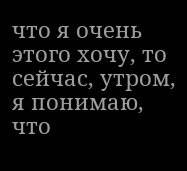что я очень этого хочу, то сейчас, утром, я понимаю, что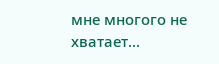мне многого не хватает...